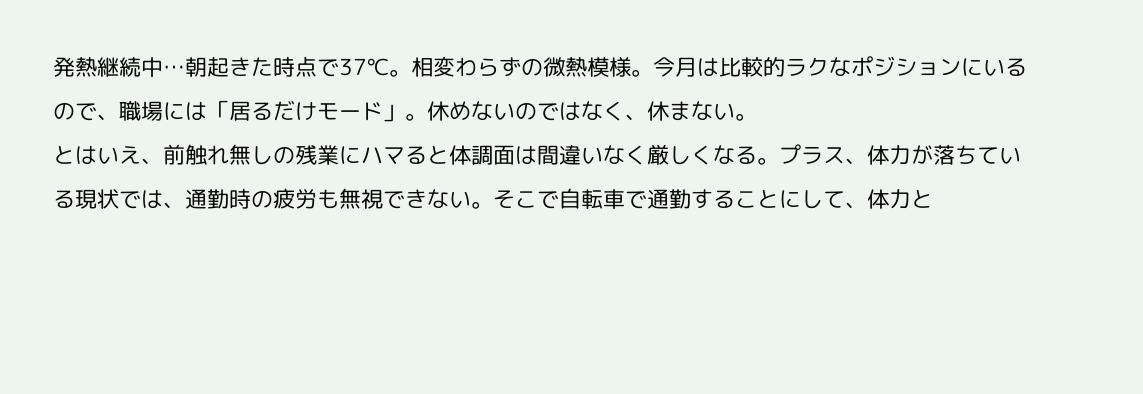発熱継続中…朝起きた時点で37℃。相変わらずの微熱模様。今月は比較的ラクなポジションにいるので、職場には「居るだけモード」。休めないのではなく、休まない。
とはいえ、前触れ無しの残業にハマると体調面は間違いなく厳しくなる。プラス、体力が落ちている現状では、通勤時の疲労も無視できない。そこで自転車で通勤することにして、体力と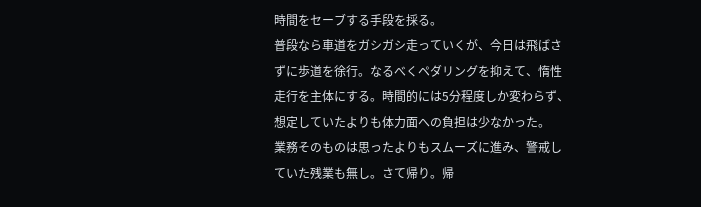時間をセーブする手段を採る。
普段なら車道をガシガシ走っていくが、今日は飛ばさずに歩道を徐行。なるべくペダリングを抑えて、惰性走行を主体にする。時間的には5分程度しか変わらず、想定していたよりも体力面への負担は少なかった。
業務そのものは思ったよりもスムーズに進み、警戒していた残業も無し。さて帰り。帰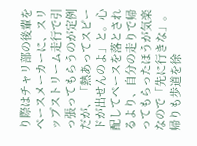り際はチャリ部の後輩をペースメーカーに、スリップストリーム走行で引っ張ってもらうのが定例だが、「熱あってスピードが出せんのよ」と。心配してペースを落とされるより、自分の走りで帰ってもらったほうが気楽なので「先に行きな」。
帰りも歩道を徐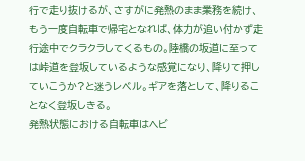行で走り抜けるが、さすがに発熱のまま業務を続け、もう一度自転車で帰宅となれば、体力が追い付かず走行途中でクラクラしてくるもの。陸橋の坂道に至っては峠道を登坂しているような感覚になり、降りて押していこうか?と迷うレベル。ギアを落として、降りることなく登坂しきる。
発熱状態における自転車はヘビ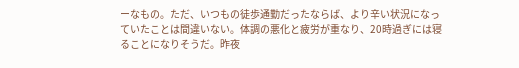ーなもの。ただ、いつもの徒歩通勤だったならば、より辛い状況になっていたことは間違いない。体調の悪化と疲労が重なり、20時過ぎには寝ることになりそうだ。昨夜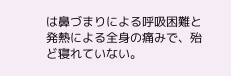は鼻づまりによる呼吸困難と発熱による全身の痛みで、殆ど寝れていない。